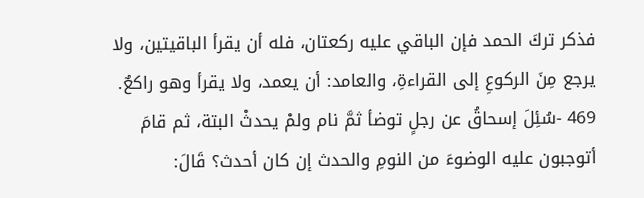فذكر تركَ الحمد فإن الباقي عليه ركعتان، فله أن يقرأ الباقيتين، ولا يرجع مِنَ الركوعِ إلى القراءةِ، والعامد: أن يعمد، ولا يقرأ وهو راكعٌ.
469 -سُئِلَ إسحاقُ عن رجلٍ توضأ ثمَّ نام ولمْ يحدثْ البتة، ثم قامَ أتوجبون عليه الوضوءَ من النومِ والحدث إن كان أحدث؟ قَالَ: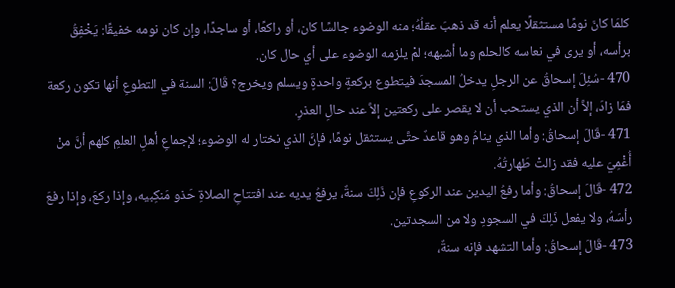كلمَا كانَ نومًا مستثقلًا يعلم أنه قد ذهبَ عقلُهُ؛ منه الوضوء جالسًا كان، أو راكعًا، أو ساجدًا، وإن كان نومه خفيقًا: يَخْفِقُ برأسه، أو يرى في نعاسه كالحلم وما أشبهه؛ لمْ يلزمه الوضوء على أي حال كان.
470 -سُئِلَ إسحاقُ عن الرجلِ يدخلُ المسجدَ فيتطوع بركعةٍ واحدةٍ ويسلم ويخرج؟ قَالَ: السنة في التطوعِ أنها تكون ركعة فمَا زادَ، إلاَّ أن الذي يستحب أن لا يقصر على ركعتين إلاَّ عند حالِ العذرِ.
471 -قَالَ إسحاقُ: وأما الذي ينامُ وهو قاعدٌ حتَّى يستثقل نومًا، فإنَّ الذي نختار له الوضوء؛ لإجماعِ أهلِ العلمِ كلهم أنَّ منْ أُغْمِيَ عليه فقد زالتْ طَهارتُهُ.
472 -قَالَ إسحاقُ: وأما رفعُ اليدين عند الركوعِ فإن ذَلِكَ سنةٌ، يرفعُ يديه عند افتتاحِ الصلاةِ حَذو مَنكِبيه، وإذا ركعَ، وإذا رفعَ رأسَهُ، ولا يفعل ذَلِكَ في السجودِ ولا من السجدتين.
473 -قَالَ إسحاقُ: وأما التشهد فإنه سنةٌ،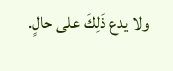ولا يدع ذَلِكَ على حالٍ.